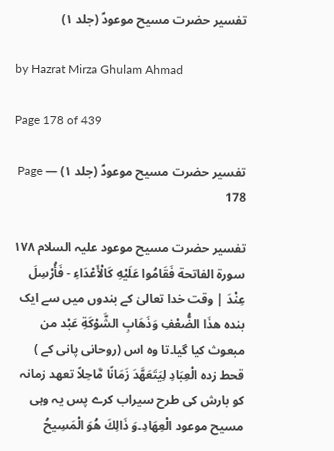تفسیر حضرت مسیح موعودؑ (جلد ۱)

by Hazrat Mirza Ghulam Ahmad

Page 178 of 439

تفسیر حضرت مسیح موعودؑ (جلد ۱) — Page 178

تفسیر حضرت مسیح موعود علیہ السلام ۱۷۸ سورة الفاتحة فَقَامُوا عَلَيْهِ كَالْأَعْدَاءِ - فَأُرْسِلَ عِنْدَ | وقت خدا تعالیٰ کے بندوں میں سے ایک بندہ هذَا الضُّعْفِ وَذَهَابِ الشَّوْكَةِ عَبْد من مبعوث کیا گیا۔تا وہ اس (روحانی پانی کے ) قحط زدہ الْعِبَادِ لِيَتَعَهَّدَ زَمَانًا مَّاحِلاً تعهد زمانہ کو بارش کی طرح سیراب کرے پس یہ وہی مسیح موعود الْعِهَادِ۔وَ ذَالِكَ هُوَ الْمَسِيحُ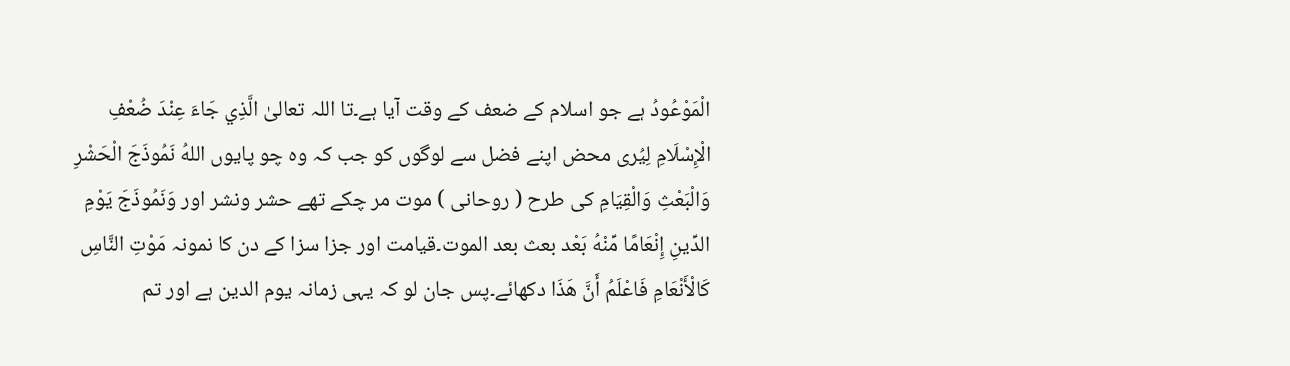الْمَوْعُودُ ہے جو اسلام کے ضعف کے وقت آیا ہے۔تا اللہ تعالیٰ الَّذِي جَاءَ عِنْدَ ضُعْفِ الْإِسْلَامِ لِيُرى محض اپنے فضل سے لوگوں کو جب کہ وہ چو پایوں اللهُ نَمُوذَجَ الْحَشْرِ وَالْبَعْثِ وَالْقِيَامِ کی طرح ( روحانی ) موت مر چکے تھے حشر ونشر اور وَنَمُوذَجَ يَوْمِ الدِّينِ إِنْعَامًا مِّنْهُ بَعْد بعث بعد الموت۔قیامت اور جزا سزا کے دن کا نمونہ مَوْتِ النَّاسِ كَالْأَنْعَامِ فَاعْلَمُ أَنَّ هَذَا دکھائے۔پس جان لو کہ یہی زمانہ یوم الدین ہے اور تم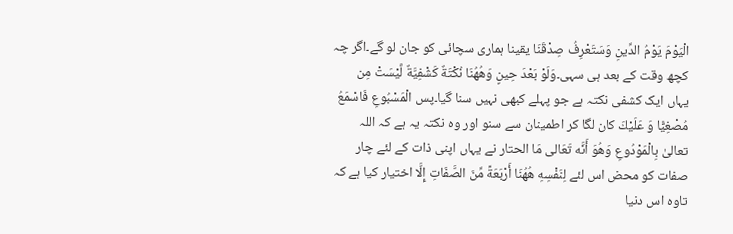الْيَوْمَ يَوْمُ الدِّينِ وَسَتَعْرِفُ صِدْقَنَا یقینا ہماری سچائی کو جان لو گے۔اگر چہ کچھ وقت کے بعد ہی سہی۔وَلَوْ بَعْدَ حِينٍ وَهُهُنَا نُكْتَةٌ كَشْفِيَّةٌ لَّيْسَتْ مِن یہاں ایک کشفی نکتہ ہے جو پہلے کبھی نہیں سنا گیا۔پس الْمَسْبُوعِ فَاسْمَعُ مُصْغِيًّا وَ عَلَيْكَ كان لگا کر اطمینان سے سنو اور وہ نکتہ یہ ہے کہ اللہ تعالیٰ بِالْمَوْدُوعِ وَهُوَ أَنَّه تَعَالى مَا الحتار نے یہاں اپنی ذات کے لئے چار صفات کو محض اس لئے لِنَفْسِهِ هُهُنَا أَرْبَعَةً مِّنَ الصَّفَاتِ إِلَّا اختیار کیا ہے کہ تاوہ اس دنیا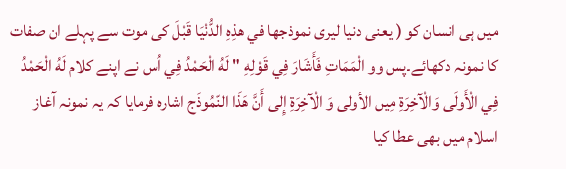میں ہی انسان کو ( یعنی دنیا ليرى نموذجها في هذِهِ الدُّنْيَا قَبْلَ کی موت سے پہلے ان صفات کا نمونہ دکھائے۔پس وو الْمَمَاتِ فَأَشَارَ فِي قَوْلِهِ " لَهُ الْحَمْدُ فِي اُس نے اپنے کلام لَهُ الْحَمْدُ فِي الْأَولَى وَالْآخِرَةِ مِیں الأولى وَ الْآخِرَةِ إِلى أَنَّ هَذَا النّمُوذَج اشاره فرمایا کہ یہ نمونہ آغاز اسلام میں بھی عطا کیا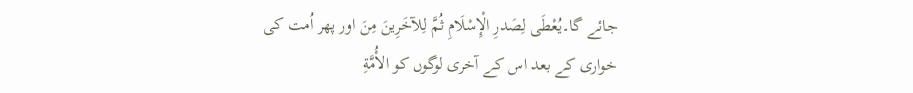جائے گا۔يُعْطَى لِصَدرِ الْإِسْلَامِ ثُمَّ لِلآخَرِينَ مِنَ اور پھر اُمت کی خواری کے بعد اس کے آخری لوگوں کو الأُمَّةِ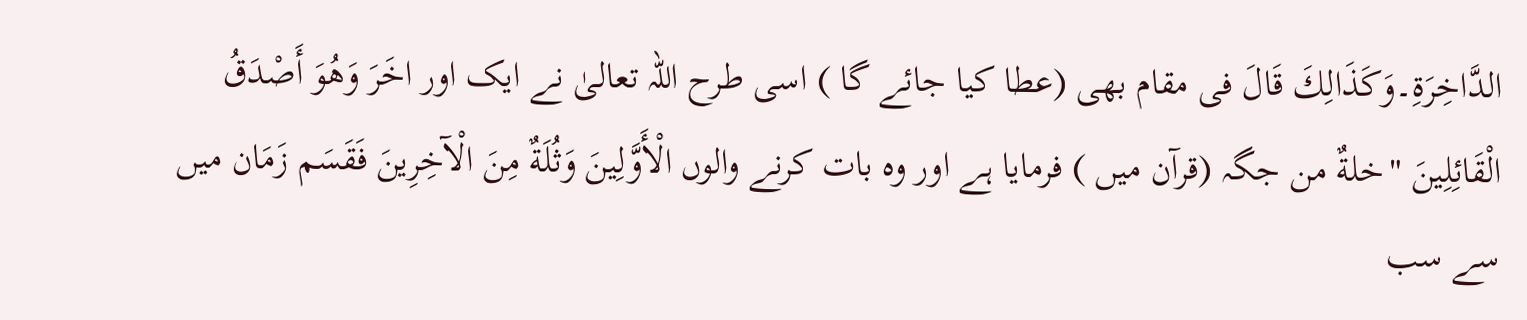الدَّاخِرَةِ۔وَكَذَالِكَ قَالَ فی مقام بھی (عطا کیا جائے گا ) اسی طرح اللہ تعالیٰ نے ایک اور اخَرَ وَهُوَ أَصْدَقُ الْقَائِلِينَ "خلةٌ من جگہ (قرآن میں ) فرمایا ہے اور وہ بات کرنے والوں الْأَوَّلِينَ وَثُلَةٌ مِنَ الْآخِرِينَ فَقَسَم زَمَان میں سے سب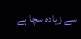سے زیادہ سچا ہے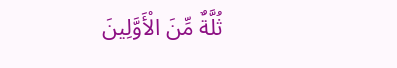ثُلَّةٌ مِّنَ الْأَوَّلِينَ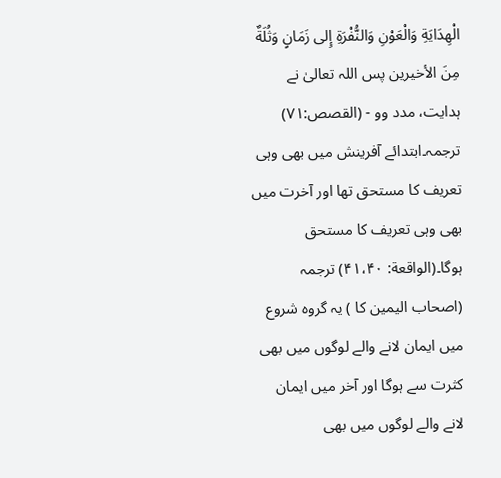الْهِدَايَةِ وَالْعَوْنِ وَالنُّفْرَةِ إِلى زَمَانٍ وَثُلَةٌ مِنَ الأخيرين پس اللہ تعالیٰ نے ہدایت، مدد وو - (القصص:۷۱) ترجمہ۔ابتدائے آفرینش میں بھی وہی تعریف کا مستحق تھا اور آخرت میں بھی وہی تعریف کا مستحق ہوگا۔(الواقعة: ۴۱،۴۰) ترجمہ (اصحاب الیمین کا ) یہ گروہ شروع میں ایمان لانے والے لوگوں میں بھی کثرت سے ہوگا اور آخر میں ایمان لانے والے لوگوں میں بھی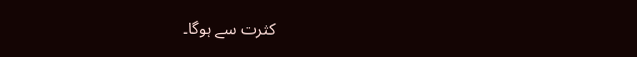کثرت سے ہوگا۔